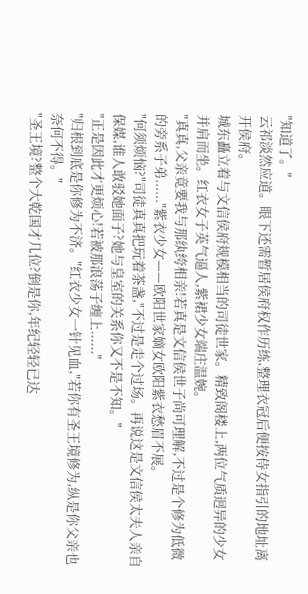"知道了。"
云祁淡然应道。眼下还需暂居侯府权作历练,整理衣冠后便按侍女指引的地址离开侯府。
城东矗立着与文信侯府规模相当的司徒世家。精致阁楼上,两位气质迥异的少女并肩而坐。红衣女子英气逼人,紫裙少女端庄温婉。
"真真,父亲竟要我与那纨绔相亲!若真是文信侯世子尚可理解,不过是个修为低微的旁系子弟......"紫衣少女——欧阳世家嫡女欧阳紫衣愁眉不展。
"何须烦恼?"司徒真真把玩着茶盏,"不过是走个过场。再说这是文信侯太夫人亲自保媒,谁人敢驳她面子?她与皇室的关系你又不是不知。"
"正是因此才更烦心!若被那浪荡子缠上......"
"归根到底是你修为不济。"红衣少女一针见血,"若你有圣王境修为,纵是你父亲也奈何不得。"
"圣王境?整个大乾国才几位?倒是你,年纪轻轻已达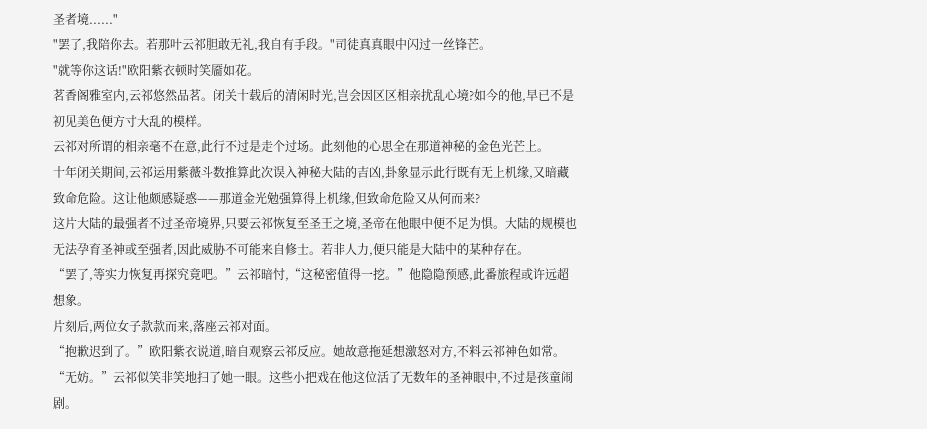圣者境......"
"罢了,我陪你去。若那叶云祁胆敢无礼,我自有手段。"司徒真真眼中闪过一丝锋芒。
"就等你这话!"欧阳紫衣顿时笑靥如花。
茗香阁雅室内,云祁悠然品茗。闭关十载后的清闲时光,岂会因区区相亲扰乱心境?如今的他,早已不是初见美色便方寸大乱的模样。
云祁对所谓的相亲毫不在意,此行不过是走个过场。此刻他的心思全在那道神秘的金色光芒上。
十年闭关期间,云祁运用紫薇斗数推算此次误入神秘大陆的吉凶,卦象显示此行既有无上机缘,又暗藏致命危险。这让他颇感疑惑——那道金光勉强算得上机缘,但致命危险又从何而来?
这片大陆的最强者不过圣帝境界,只要云祁恢复至圣王之境,圣帝在他眼中便不足为惧。大陆的规模也无法孕育圣神或至强者,因此威胁不可能来自修士。若非人力,便只能是大陆中的某种存在。
“罢了,等实力恢复再探究竟吧。”云祁暗忖,“这秘密值得一挖。”他隐隐预感,此番旅程或许远超想象。
片刻后,两位女子款款而来,落座云祁对面。
“抱歉迟到了。”欧阳紫衣说道,暗自观察云祁反应。她故意拖延想激怒对方,不料云祁神色如常。
“无妨。”云祁似笑非笑地扫了她一眼。这些小把戏在他这位活了无数年的圣神眼中,不过是孩童闹剧。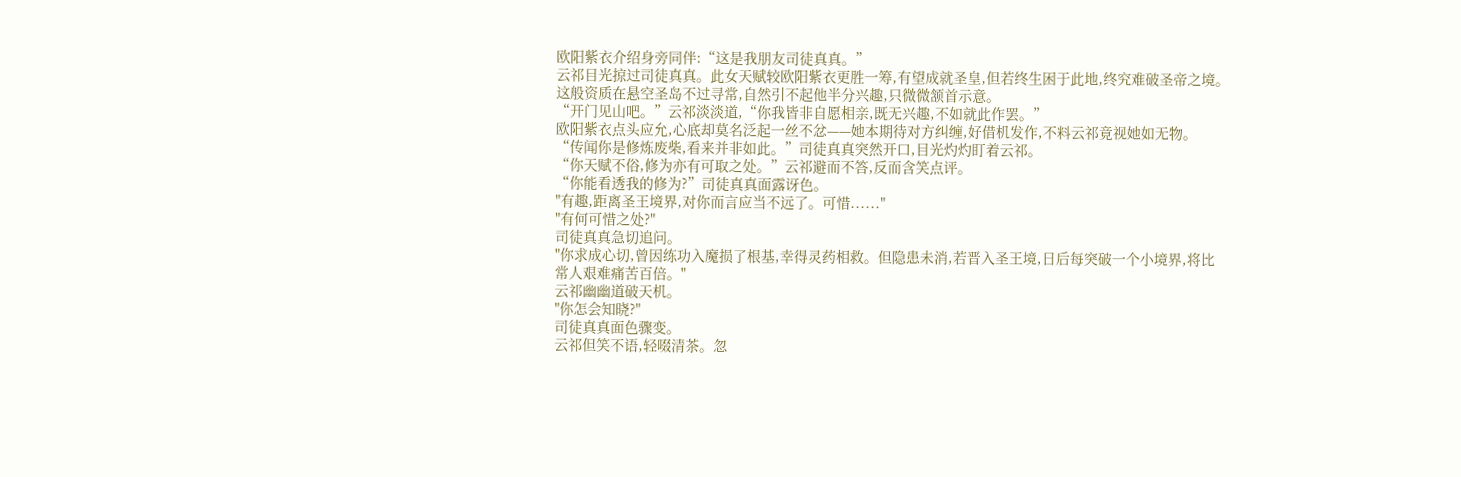欧阳紫衣介绍身旁同伴:“这是我朋友司徒真真。”
云祁目光掠过司徒真真。此女天赋较欧阳紫衣更胜一筹,有望成就圣皇,但若终生困于此地,终究难破圣帝之境。这般资质在悬空圣岛不过寻常,自然引不起他半分兴趣,只微微颔首示意。
“开门见山吧。”云祁淡淡道,“你我皆非自愿相亲,既无兴趣,不如就此作罢。”
欧阳紫衣点头应允,心底却莫名泛起一丝不忿——她本期待对方纠缠,好借机发作,不料云祁竟视她如无物。
“传闻你是修炼废柴,看来并非如此。”司徒真真突然开口,目光灼灼盯着云祁。
“你天赋不俗,修为亦有可取之处。”云祁避而不答,反而含笑点评。
“你能看透我的修为?”司徒真真面露讶色。
"有趣,距离圣王境界,对你而言应当不远了。可惜......"
"有何可惜之处?"
司徒真真急切追问。
"你求成心切,曾因练功入魔损了根基,幸得灵药相救。但隐患未消,若晋入圣王境,日后每突破一个小境界,将比常人艰难痛苦百倍。"
云祁幽幽道破天机。
"你怎会知晓?"
司徒真真面色骤变。
云祁但笑不语,轻啜清茶。忽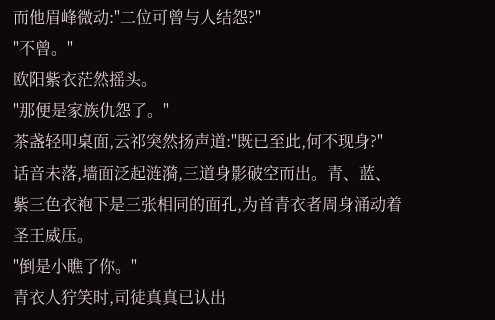而他眉峰微动:"二位可曾与人结怨?"
"不曾。"
欧阳紫衣茫然摇头。
"那便是家族仇怨了。"
茶盏轻叩桌面,云祁突然扬声道:"既已至此,何不现身?"
话音未落,墙面泛起涟漪,三道身影破空而出。青、蓝、紫三色衣袍下是三张相同的面孔,为首青衣者周身涌动着圣王威压。
"倒是小瞧了你。"
青衣人狞笑时,司徒真真已认出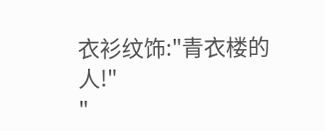衣衫纹饰:"青衣楼的人!"
"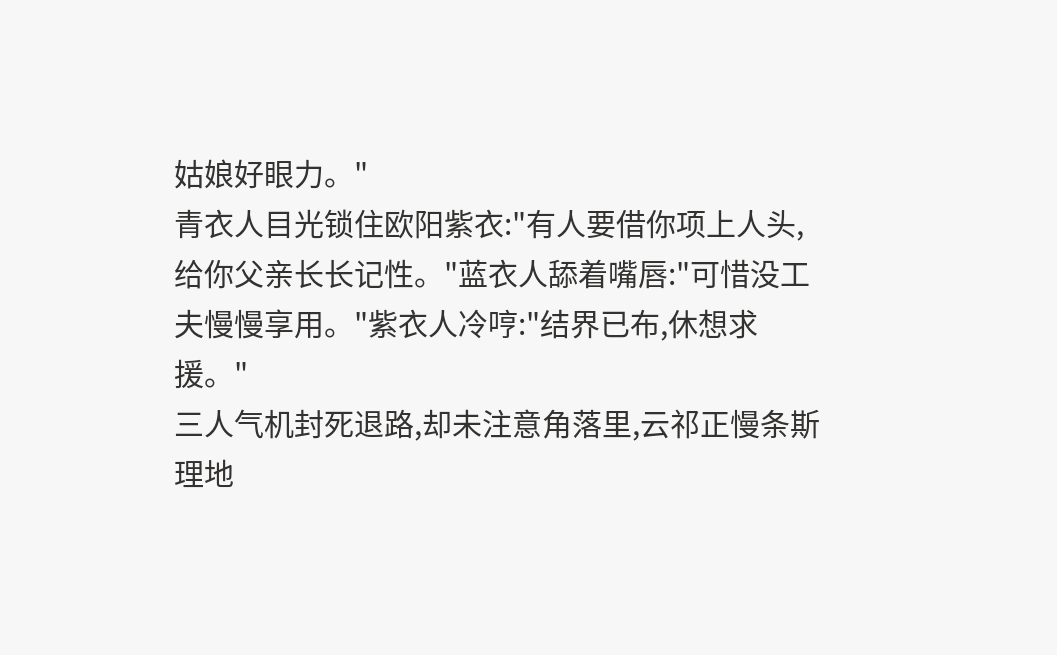姑娘好眼力。"
青衣人目光锁住欧阳紫衣:"有人要借你项上人头,给你父亲长长记性。"蓝衣人舔着嘴唇:"可惜没工夫慢慢享用。"紫衣人冷哼:"结界已布,休想求援。"
三人气机封死退路,却未注意角落里,云祁正慢条斯理地